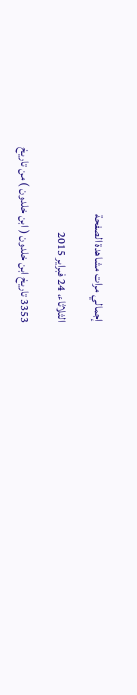إجمالي مرات مشاهدة الصفحة

الثلاثاء، 24 فبراير 2015

3353 تاريخ ابن خلدون ( ابن خلدون ) من تاريخ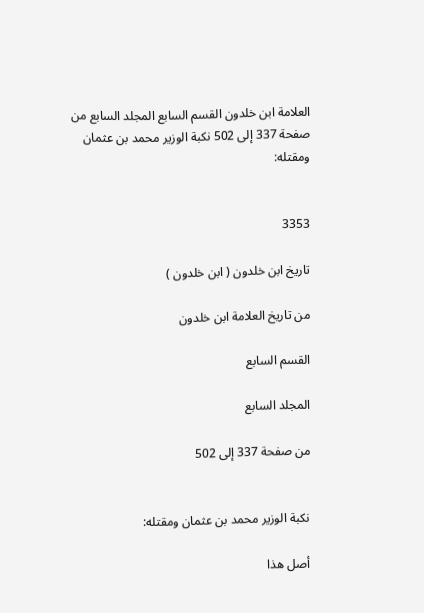العلامة ابن خلدون القسم السابع المجلد السابع من صفحة 337 إلى 502 نكبة الوزير محمد بن عثمان ومقتله:


3353

تاريخ ابن خلدون ( ابن خلدون )

من تاريخ العلامة ابن خلدون

القسم السابع

المجلد السابع

من صفحة 337 إلى 502


نكبة الوزير محمد بن عثمان ومقتله:

أصل هذا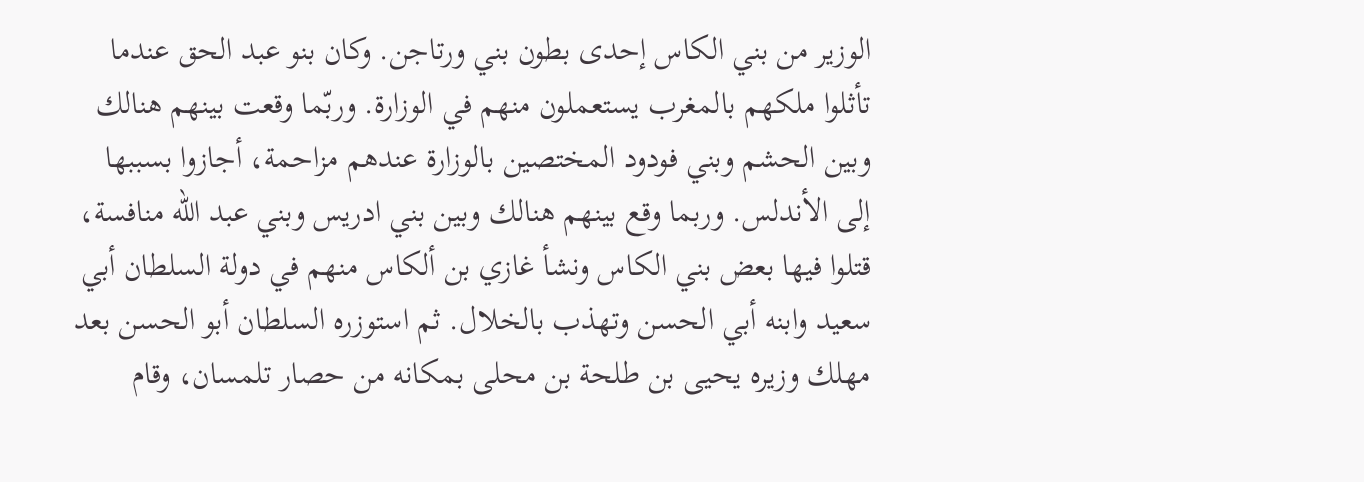الوزير من بني الكاس إحدى بطون بني ورتاجن. وكان بنو عبد الحق عندما تأثلوا ملكهم بالمغرب يستعملون منهم في الوزارة. وربّما وقعت بينهم هنالك وبين الحشم وبني فودود المختصين بالوزارة عندهم مزاحمة، أجازوا بسببها إلى الأندلس. وربما وقع بينهم هنالك وبين بني ادريس وبني عبد الله منافسة، قتلوا فيها بعض بني الكاس ونشأ غازي بن ألكاس منهم في دولة السلطان أبي سعيد وابنه أبي الحسن وتهذب بالخلال. ثم استوزره السلطان أبو الحسن بعد مهلك وزيره يحيى بن طلحة بن محلى بمكانه من حصار تلمسان، وقام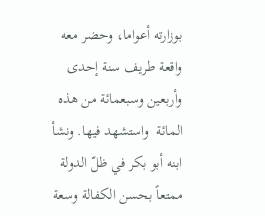بوزارته أعواما، وحضر معه واقعة طريف سنة إحدى وأربعين وسبعمائة من هذه المائة  واستشهد فيها. ونشأ ابنه أبو بكر في ظلّ الدولة ممتعاً بحسن الكفالة وسعة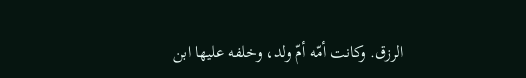الرزق. وكانت أمّه أمّ ولد، وخلفه عليها ابن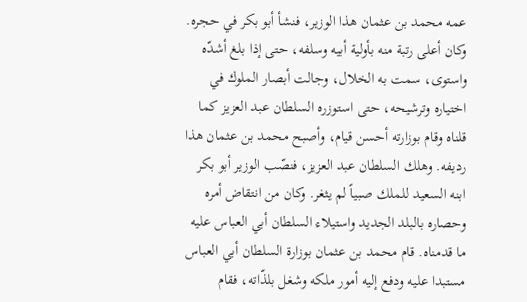عمه محمد بن عثمان هذا الوزير، فنشأ أبو بكر في حجره. وكان أعلى رتبة منه بأولية أبيه وسلفه، حتى إذا بلغ أشدّه واستوى، سمت به الخلال، وجالت أبصار الملوك في اختياره وترشيحه، حتى استوزره السلطان عبد العزيز كما قلناه وقام بوزارته أحسن قيام، وأصبح محمد بن عثمان هذا رديفه. وهلك السلطان عبد العزيز، فنصّب الوزير أبو بكر ابنه السعيد للملك صبياً لم يثغر. وكان من انتقاض أمره وحصاره بالبلد الجديد واستيلاء السلطان أبي العباس عليه ما قدمناه. قام محمد بن عثمان بوزارة السلطان أبي العباس مستبدا عليه ودفع إليه أمور ملكه وشغل بلذّاته، فقام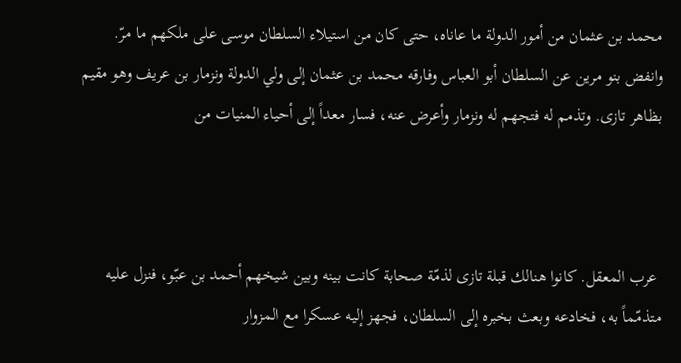محمد بن عثمان من أمور الدولة ما عاناه، حتى كان من استيلاء السلطان موسى على ملكهم ما مرّ. وانفض بنو مرين عن السلطان أبو العباس وفارقه محمد بن عثمان إلى ولي الدولة ونزمار بن عريف وهو مقيم بظاهر تازى. وتذمم له فتجهم له ونزمار وأعرض عنه، فسار معداً إلى أحياء المنيات من



 عرب المعقل. كانوا هنالك قبلة تازى لذمّة صحابة كانت بينه وبين شيخهم أحمد بن عبّو، فنزل عليه متذمّماً به، فخادعه وبعث بخبره إلى السلطان، فجهز إليه عسكرا مع المزوار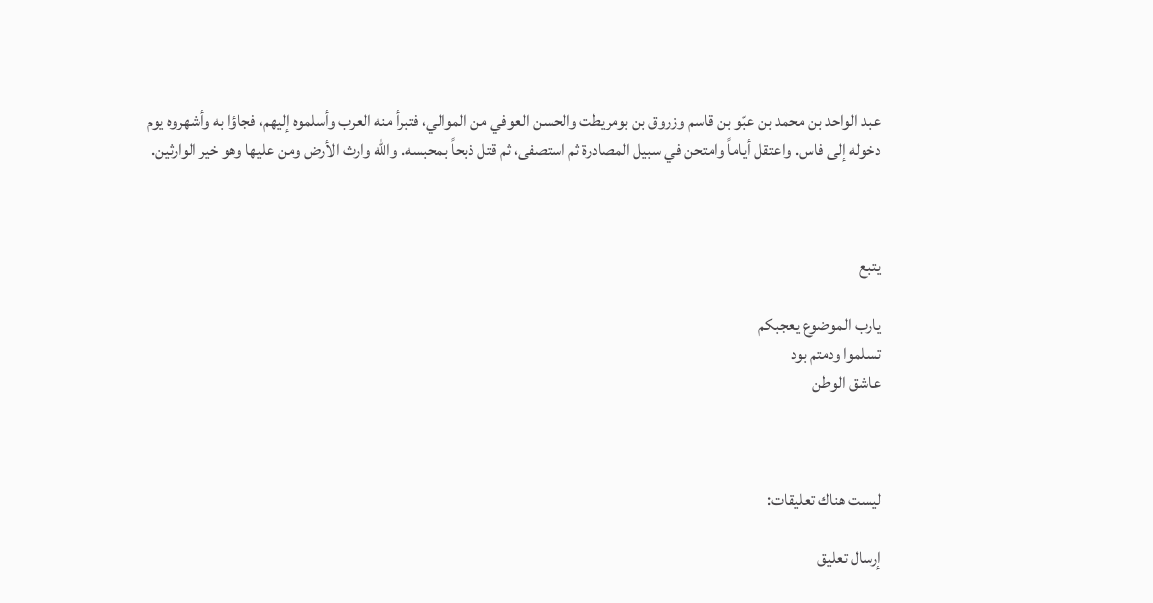عبد الواحد بن محمد بن عبّو بن قاسم وزروق بن بومريطت والحسن العوفي من الموالي، فتبرأ منه العرب وأسلموه إليهم، فجاؤا به وأشهروه يوم دخوله إلى فاس. واعتقل أياماً وامتحن في سبيل المصادرة ثم استصفى، ثم قتل ذبحاً بمحبسه. والله وارث الأرض ومن عليها وهو خير الوارثين.



يتبع

يارب الموضوع يعجبكم
تسلموا ودمتم بود
عاشق الوطن



ليست هناك تعليقات:

إرسال تعليق